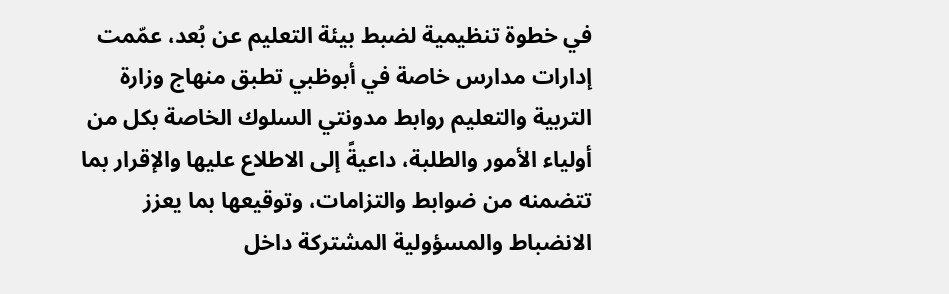في خطوة تنظيمية لضبط بيئة التعليم عن بُعد، عمّمت إدارات مدارس خاصة في أبوظبي تطبق منهاج وزارة التربية والتعليم روابط مدونتي السلوك الخاصة بكل من أولياء الأمور والطلبة، داعيةً إلى الاطلاع عليها والإقرار بما تتضمنه من ضوابط والتزامات، وتوقيعها بما يعزز الانضباط والمسؤولية المشتركة داخل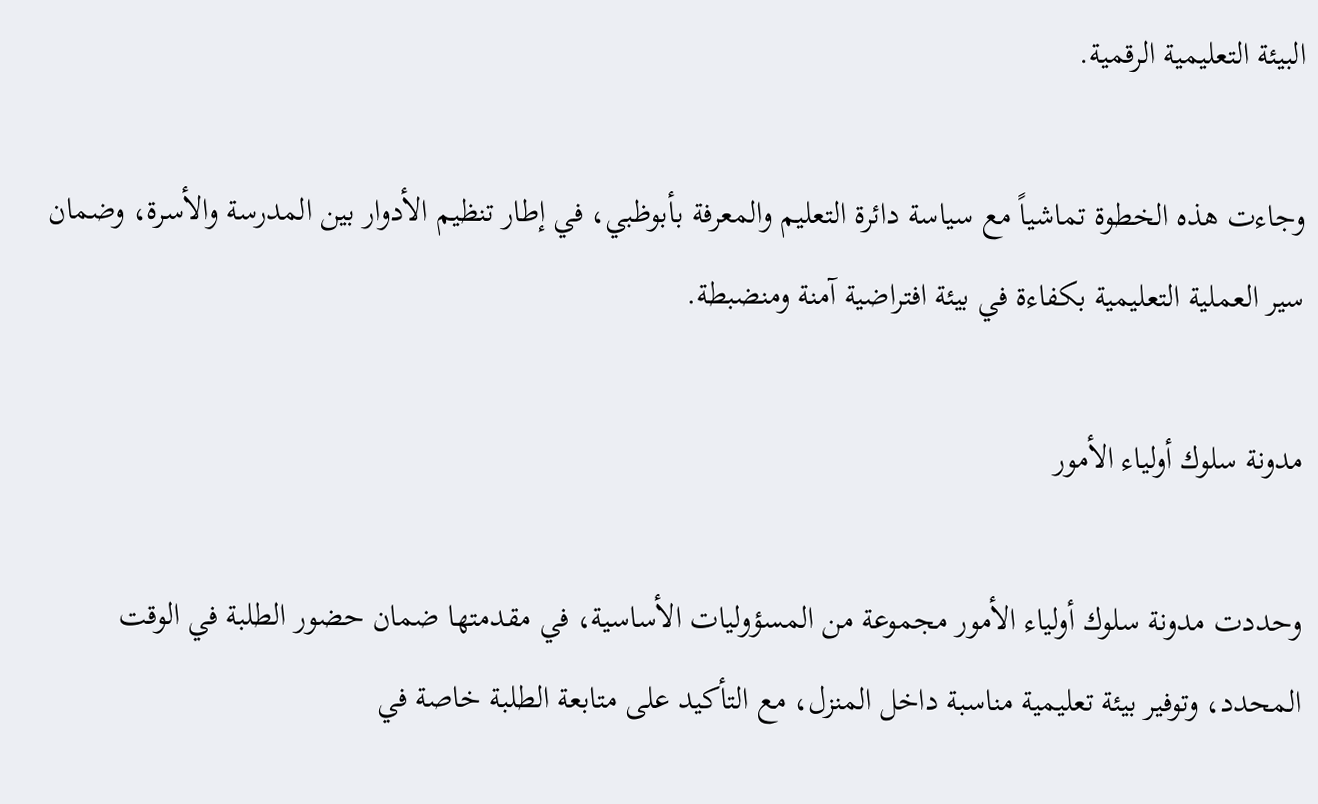البيئة التعليمية الرقمية.

وجاءت هذه الخطوة تماشياً مع سياسة دائرة التعليم والمعرفة بأبوظبي، في إطار تنظيم الأدوار بين المدرسة والأسرة، وضمان سير العملية التعليمية بكفاءة في بيئة افتراضية آمنة ومنضبطة.

مدونة سلوك أولياء الأمور

وحددت مدونة سلوك أولياء الأمور مجموعة من المسؤوليات الأساسية، في مقدمتها ضمان حضور الطلبة في الوقت المحدد، وتوفير بيئة تعليمية مناسبة داخل المنزل، مع التأكيد على متابعة الطلبة خاصة في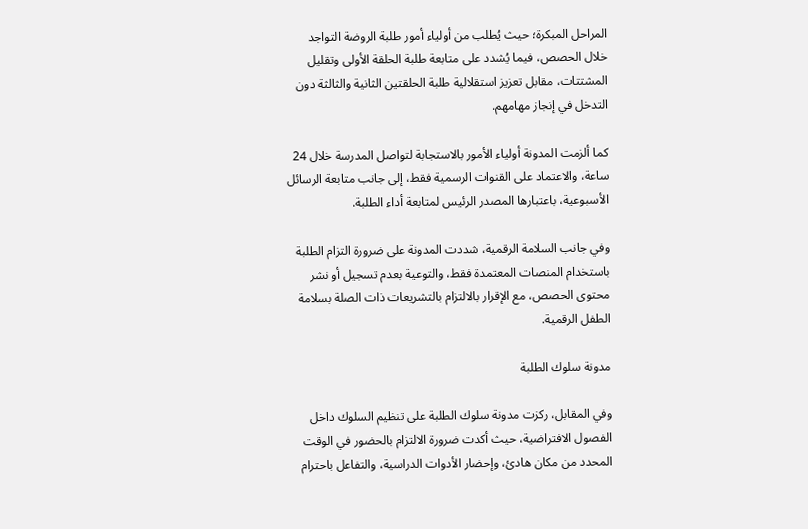المراحل المبكرة؛ حيث يُطلب من أولياء أمور طلبة الروضة التواجد خلال الحصص، فيما يُشدد على متابعة طلبة الحلقة الأولى وتقليل المشتتات، مقابل تعزيز استقلالية طلبة الحلقتين الثانية والثالثة دون التدخل في إنجاز مهامهم.

كما ألزمت المدونة أولياء الأمور بالاستجابة لتواصل المدرسة خلال 24 ساعة، والاعتماد على القنوات الرسمية فقط، إلى جانب متابعة الرسائل الأسبوعية، باعتبارها المصدر الرئيس لمتابعة أداء الطلبة.

وفي جانب السلامة الرقمية، شددت المدونة على ضرورة التزام الطلبة باستخدام المنصات المعتمدة فقط، والتوعية بعدم تسجيل أو نشر محتوى الحصص، مع الإقرار بالالتزام بالتشريعات ذات الصلة بسلامة الطفل الرقمية.

مدونة سلوك الطلبة

وفي المقابل، ركزت مدونة سلوك الطلبة على تنظيم السلوك داخل الفصول الافتراضية، حيث أكدت ضرورة الالتزام بالحضور في الوقت المحدد من مكان هادئ، وإحضار الأدوات الدراسية، والتفاعل باحترام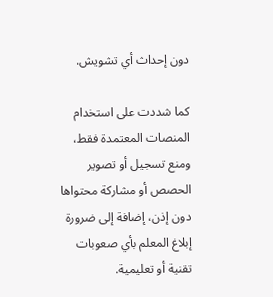دون إحداث أي تشويش.

كما شددت على استخدام المنصات المعتمدة فقط، ومنع تسجيل أو تصوير الحصص أو مشاركة محتواها دون إذن، إضافة إلى ضرورة إبلاغ المعلم بأي صعوبات تقنية أو تعليمية.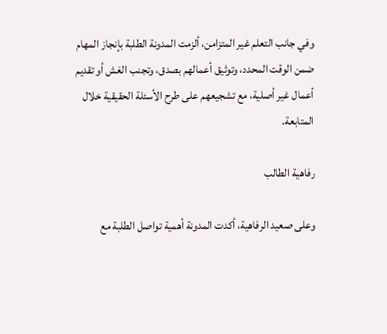وفي جانب التعلم غير المتزامن، ألزمت المدونة الطلبة بإنجاز المهام ضمن الوقت المحدد، وتوثيق أعمالهم بصدق، وتجنب الغش أو تقديم أعمال غير أصلية، مع تشجيعهم على طرح الأسئلة الحقيقية خلال المتابعة.

رفاهية الطالب

وعلى صعيد الرفاهية، أكدت المدونة أهمية تواصل الطلبة مع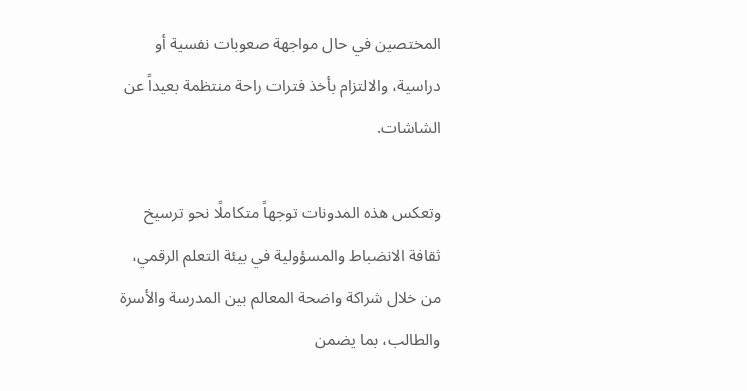المختصين في حال مواجهة صعوبات نفسية أو دراسية، والالتزام بأخذ فترات راحة منتظمة بعيداً عن الشاشات.

وتعكس هذه المدونات توجهاً متكاملًا نحو ترسيخ ثقافة الانضباط والمسؤولية في بيئة التعلم الرقمي، من خلال شراكة واضحة المعالم بين المدرسة والأسرة والطالب، بما يضمن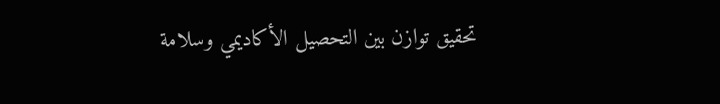تحقيق توازن بين التحصيل الأكاديمي وسلامة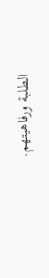الطلبة ورفاهيتهم.